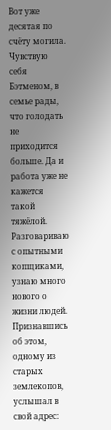Вот уже десятая по счёту могила. Чувствую себя Бэтменом, в семье рады, что голодать не приходится больше. Да и работа уже не кажется такой тяжёлой. Разговариваю с опытными копщиками, узнаю много нового о жизни людей. Признавшись об этом, одному из старых землекопов, услышал в свой адрес: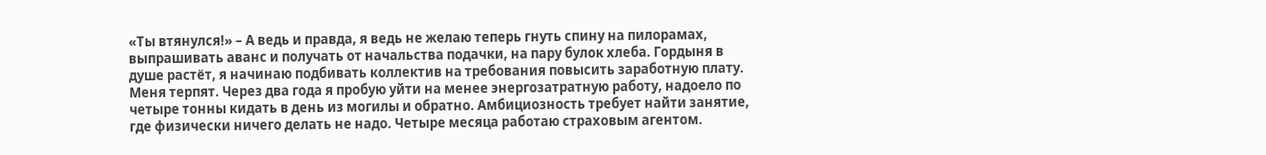«Ты втянулся!» – А ведь и правда, я ведь не желаю теперь гнуть спину на пилорамах, выпрашивать аванс и получать от начальства подачки, на пару булок хлеба. Гордыня в душе растёт, я начинаю подбивать коллектив на требования повысить заработную плату. Меня терпят. Через два года я пробую уйти на менее энергозатратную работу, надоело по четыре тонны кидать в день из могилы и обратно. Амбициозность требует найти занятие, где физически ничего делать не надо. Четыре месяца работаю страховым агентом.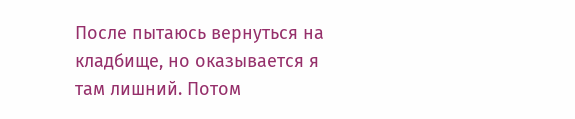После пытаюсь вернуться на кладбище, но оказывается я там лишний. Потом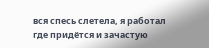вся спесь слетела, я работал где придётся и зачастую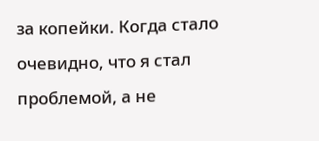за копейки. Когда стало очевидно, что я стал проблемой, а не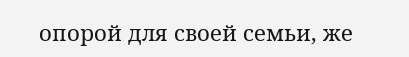опорой для своей семьи, же